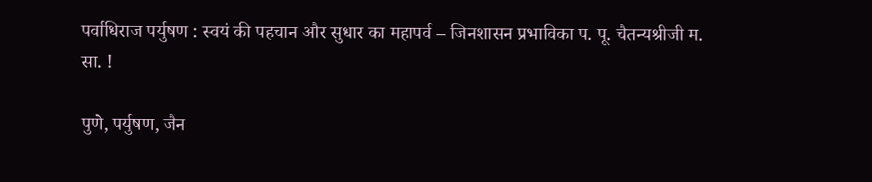पर्वाधिराज पर्युषण : स्वयं की पहचान और सुधार का महापर्व – जिनशासन प्रभाविका प. पू. चैतन्यश्रीजी म. सा. !

पुणे, पर्युषण, जैन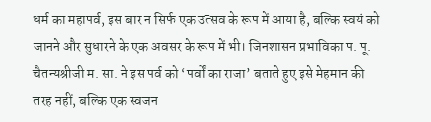धर्म का महापर्व, इस बार न सिर्फ एक उत्सव के रूप में आया है, बल्कि स्वयं को जानने और सुधारने के एक अवसर के रूप में भी। जिनशासन प्रभाविका प. पू. चैतन्यश्रीजी म. सा. ने इस पर्व को ‘पर्वों का राजा’ बताते हुए इसे मेहमान की तरह नहीं, बल्कि एक स्वजन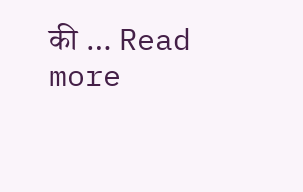की … Read more